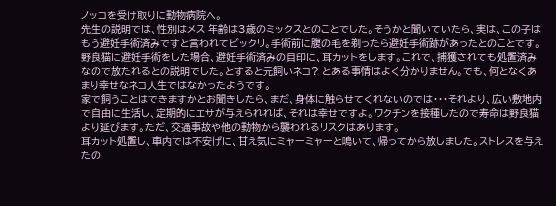ノッコを受け取りに動物病院へ。
先生の説明では、性別はメス 年齢は3歳のミックスとのことでした。そうかと聞いていたら、実は、この子はもう避妊手術済みですと言われてビックリ。手術前に腹の毛を剃ったら避妊手術跡があったとのことです。野良猫に避妊手術をした場合、避妊手術済みの目印に、耳カットをします。これで、捕獲されても処置済みなので放たれるとの説明でした。とすると元飼いネコ? とある事情はよく分かりません。でも、何となくあまり幸せなネコ人生ではなかったようです。
家で飼うことはできますかとお聞きしたら、まだ、身体に触らせてくれないのでは・・・それより、広い敷地内で自由に生活し、定期的にエサが与えられれば、それは幸せですよ。ワクチンを接種したので寿命は野良猫より延びます。ただ、交通事故や他の動物から襲われるリスクはあります。
耳カット処置し、車内では不安げに、甘え気にミャーミャーと鳴いて、帰ってから放しました。ストレスを与えたの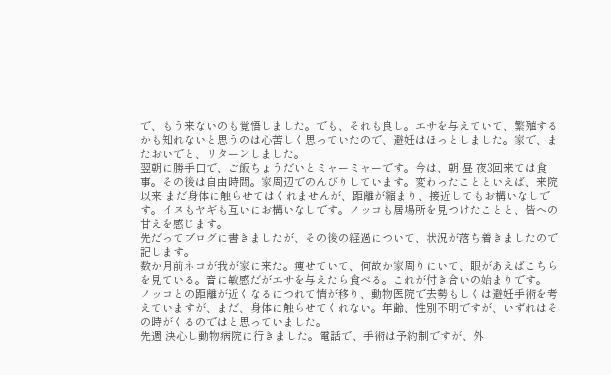で、もう来ないのも覚悟しました。でも、それも良し。エサを与えていて、繁殖するかも知れないと思うのは心苦しく思っていたので、避妊はほっとしました。家で、またおいでと、リターンしました。
翌朝に勝手口で、ご飯ちょうだいとミャーミャーです。今は、朝 昼 夜3回来ては食事。その後は自由時間。家周辺でのんびりしています。変わったことといえば、来院以来 まだ身体に触らせてはくれませんが、距離が縮まり、接近してもお構いなしです。イヌもヤギも互いにお構いなしです。ノッコも居場所を見つけたことと、皆への甘えを感じます。
先だってブログに書きましたが、その後の経過について、状況が落ち着きましたので記します。
数か月前ネコが我が家に来た。痩せていて、何故か家周りにいて、眼があえばこちらを見ている。音に敏感だがエサを与えたら食べる。これが付き合いの始まりです。
ノッコとの距離が近くなるにつれて情が移り、動物医院で去勢もしくは避妊手術を考えていますが、まだ、身体に触らせてくれない。年齢、性別不明ですが、いずれはその時がくるのではと思っていました。
先週 決心し動物病院に行きました。電話で、手術は予約制ですが、外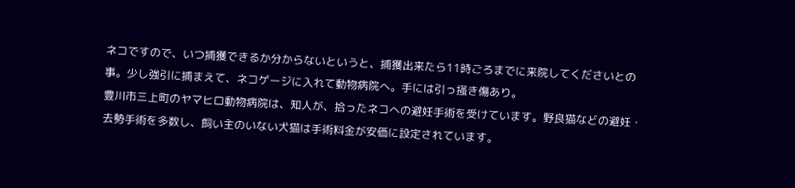ネコですので、いつ捕獲できるか分からないというと、捕獲出来たら11時ごろまでに来院してくださいとの事。少し強引に捕まえて、ネコゲージに入れて動物病院へ。手には引っ掻き傷あり。
豊川市三上町のヤマヒロ動物病院は、知人が、拾ったネコへの避妊手術を受けています。野良猫などの避妊・去勢手術を多数し、飼い主のいない犬猫は手術料金が安価に設定されています。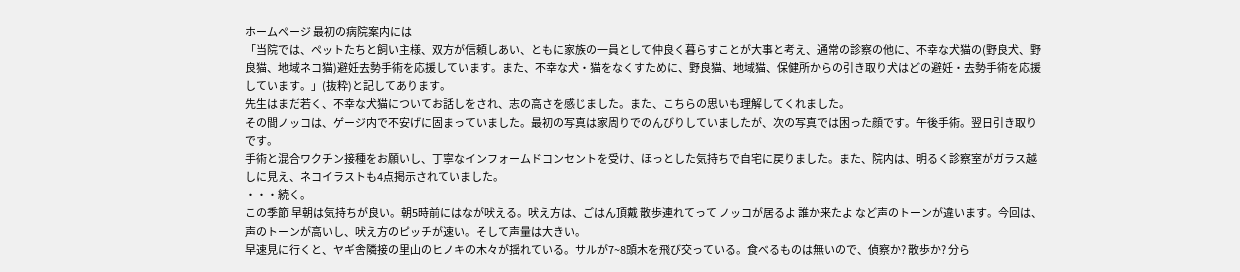ホームページ 最初の病院案内には
「当院では、ペットたちと飼い主様、双方が信頼しあい、ともに家族の一員として仲良く暮らすことが大事と考え、通常の診察の他に、不幸な犬猫の(野良犬、野良猫、地域ネコ猫)避妊去勢手術を応援しています。また、不幸な犬・猫をなくすために、野良猫、地域猫、保健所からの引き取り犬はどの避妊・去勢手術を応援しています。」(抜粋)と記してあります。
先生はまだ若く、不幸な犬猫についてお話しをされ、志の高さを感じました。また、こちらの思いも理解してくれました。
その間ノッコは、ゲージ内で不安げに固まっていました。最初の写真は家周りでのんびりしていましたが、次の写真では困った顔です。午後手術。翌日引き取りです。
手術と混合ワクチン接種をお願いし、丁寧なインフォームドコンセントを受け、ほっとした気持ちで自宅に戻りました。また、院内は、明るく診察室がガラス越しに見え、ネコイラストも4点掲示されていました。
・・・続く。
この季節 早朝は気持ちが良い。朝5時前にはなが吠える。吠え方は、ごはん頂戴 散歩連れてって ノッコが居るよ 誰か来たよ など声のトーンが違います。今回は、声のトーンが高いし、吠え方のピッチが速い。そして声量は大きい。
早速見に行くと、ヤギ舎隣接の里山のヒノキの木々が揺れている。サルが7~8頭木を飛び交っている。食べるものは無いので、偵察か? 散歩か? 分ら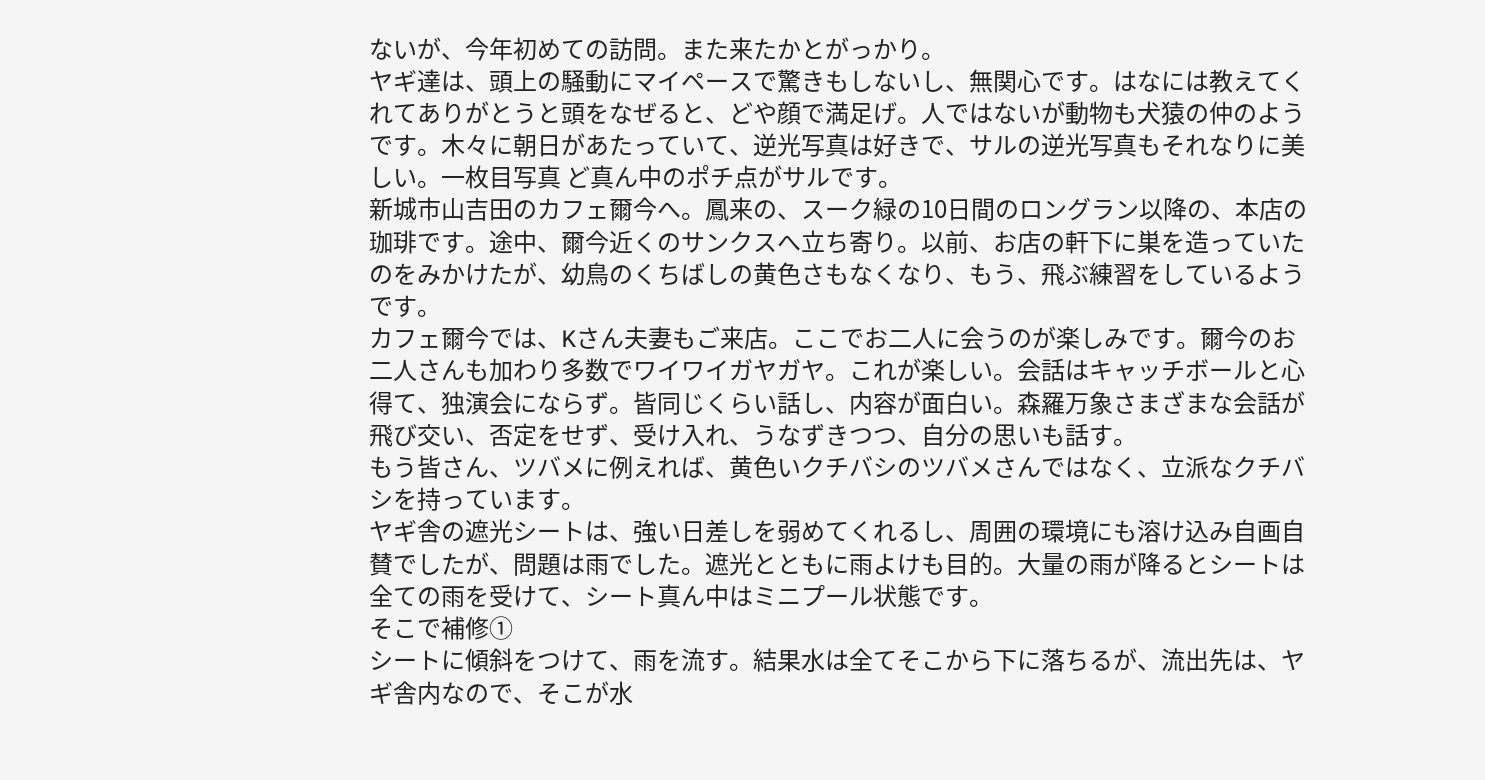ないが、今年初めての訪問。また来たかとがっかり。
ヤギ達は、頭上の騒動にマイペースで驚きもしないし、無関心です。はなには教えてくれてありがとうと頭をなぜると、どや顔で満足げ。人ではないが動物も犬猿の仲のようです。木々に朝日があたっていて、逆光写真は好きで、サルの逆光写真もそれなりに美しい。一枚目写真 ど真ん中のポチ点がサルです。
新城市山吉田のカフェ爾今へ。鳳来の、スーク緑の10日間のロングラン以降の、本店の珈琲です。途中、爾今近くのサンクスへ立ち寄り。以前、お店の軒下に巣を造っていたのをみかけたが、幼鳥のくちばしの黄色さもなくなり、もう、飛ぶ練習をしているようです。
カフェ爾今では、Kさん夫妻もご来店。ここでお二人に会うのが楽しみです。爾今のお二人さんも加わり多数でワイワイガヤガヤ。これが楽しい。会話はキャッチボールと心得て、独演会にならず。皆同じくらい話し、内容が面白い。森羅万象さまざまな会話が飛び交い、否定をせず、受け入れ、うなずきつつ、自分の思いも話す。
もう皆さん、ツバメに例えれば、黄色いクチバシのツバメさんではなく、立派なクチバシを持っています。
ヤギ舎の遮光シートは、強い日差しを弱めてくれるし、周囲の環境にも溶け込み自画自賛でしたが、問題は雨でした。遮光とともに雨よけも目的。大量の雨が降るとシートは全ての雨を受けて、シート真ん中はミニプール状態です。
そこで補修①
シートに傾斜をつけて、雨を流す。結果水は全てそこから下に落ちるが、流出先は、ヤギ舎内なので、そこが水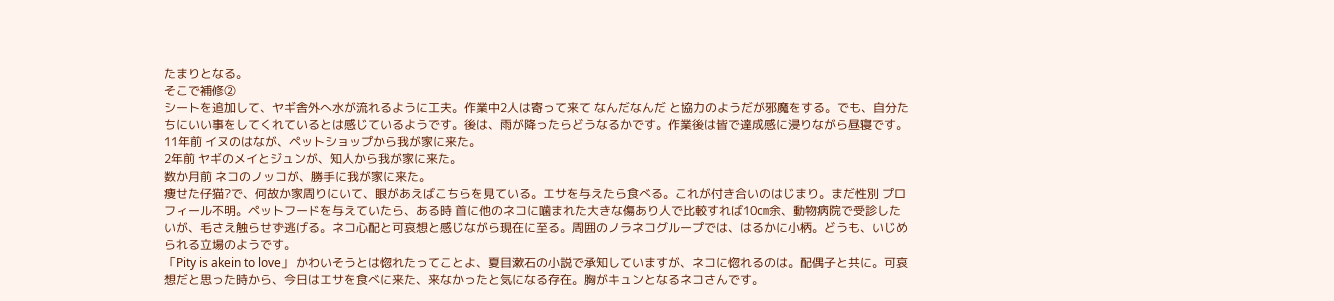たまりとなる。
そこで補修②
シートを追加して、ヤギ舎外へ水が流れるように工夫。作業中2人は寄って来て なんだなんだ と協力のようだが邪魔をする。でも、自分たちにいい事をしてくれているとは感じているようです。後は、雨が降ったらどうなるかです。作業後は皆で達成感に浸りながら昼寝です。
11年前 イヌのはなが、ペットショップから我が家に来た。
2年前 ヤギのメイとジュンが、知人から我が家に来た。
数か月前 ネコのノッコが、勝手に我が家に来た。
痩せた仔猫?で、何故か家周りにいて、眼があえばこちらを見ている。エサを与えたら食べる。これが付き合いのはじまり。まだ性別 プロフィール不明。ペットフードを与えていたら、ある時 首に他のネコに噛まれた大きな傷あり人で比較すれば10㎝余、動物病院で受診したいが、毛さえ触らせず逃げる。ネコ心配と可哀想と感じながら現在に至る。周囲のノラネコグループでは、はるかに小柄。どうも、いじめられる立場のようです。
「Pity is akein to love」 かわいそうとは惚れたってことよ、夏目漱石の小説で承知していますが、ネコに惚れるのは。配偶子と共に。可哀想だと思った時から、今日はエサを食べに来た、来なかったと気になる存在。胸がキュンとなるネコさんです。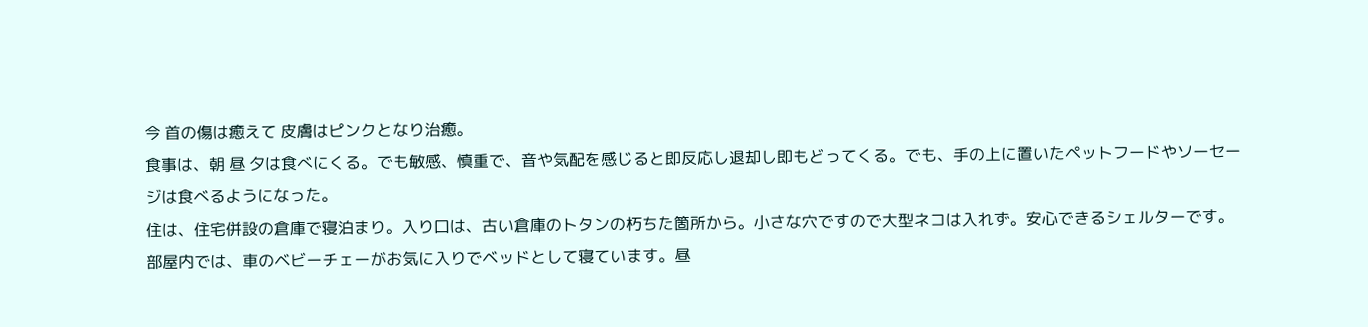今 首の傷は癒えて 皮膚はピンクとなり治癒。
食事は、朝 昼 夕は食べにくる。でも敏感、慎重で、音や気配を感じると即反応し退却し即もどってくる。でも、手の上に置いたペットフードやソーセージは食べるようになった。
住は、住宅併設の倉庫で寝泊まり。入り口は、古い倉庫のトタンの朽ちた箇所から。小さな穴ですので大型ネコは入れず。安心できるシェルターです。部屋内では、車のベビーチェーがお気に入りでベッドとして寝ています。昼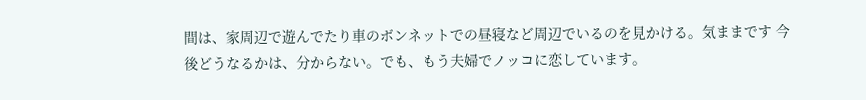間は、家周辺で遊んでたり車のボンネットでの昼寝など周辺でいるのを見かける。気ままです 今後どうなるかは、分からない。でも、もう夫婦でノッコに恋しています。